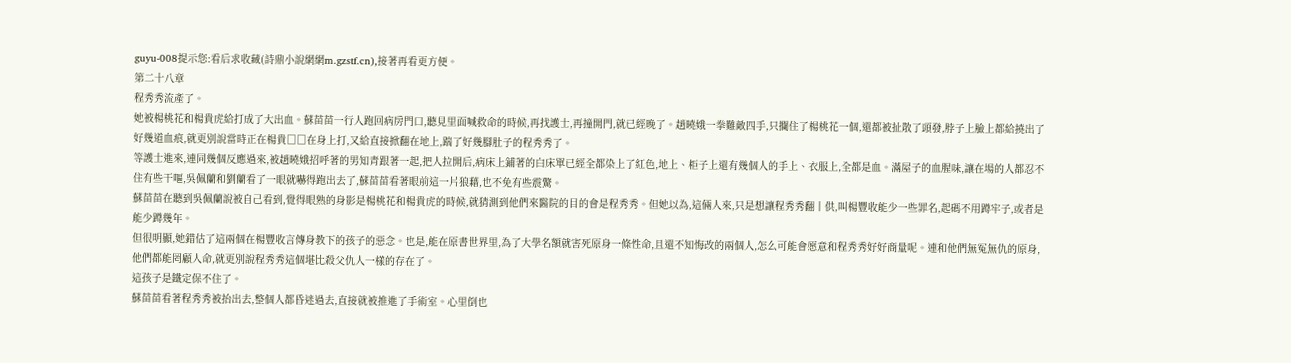guyu-008提示您:看后求收藏(詩鼎小說網網m.gzstf.cn),接著再看更方便。
第二十八章
程秀秀流產了。
她被楊桃花和楊貴虎給打成了大出血。蘇苗苗一行人跑回病房門口,聽見里面喊救命的時候,再找護士,再撞開門,就已經晚了。趙曉娥一拳難敵四手,只攔住了楊桃花一個,還都被扯散了頭發,脖子上臉上都給撓出了好幾道血痕,就更別說當時正在楊貴□□在身上打,又給直接掀翻在地上,踹了好幾腳肚子的程秀秀了。
等護士進來,連同幾個反應過來,被趙曉娥招呼著的男知青跟著一起,把人拉開后,病床上鋪著的白床單已經全都染上了紅色,地上、柜子上還有幾個人的手上、衣服上,全都是血。滿屋子的血腥味,讓在場的人都忍不住有些干嘔,吳佩蘭和劉蘭看了一眼就嚇得跑出去了,蘇苗苗看著眼前這一片狼藉,也不免有些震驚。
蘇苗苗在聽到吳佩蘭說被自己看到,覺得眼熟的身影是楊桃花和楊貴虎的時候,就猜測到他們來醫院的目的會是程秀秀。但她以為,這倆人來,只是想讓程秀秀翻丨供,叫楊豐收能少一些罪名,起碼不用蹲牢子,或者是能少蹲幾年。
但很明顯,她錯估了這兩個在楊豐收言傳身教下的孩子的惡念。也是,能在原書世界里,為了大學名額就害死原身一條性命,且還不知悔改的兩個人,怎么可能會愿意和程秀秀好好商量呢。連和他們無冤無仇的原身,他們都能罔顧人命,就更別說程秀秀這個堪比殺父仇人一樣的存在了。
這孩子是鐵定保不住了。
蘇苗苗看著程秀秀被抬出去,整個人都昏迷過去,直接就被推進了手術室。心里倒也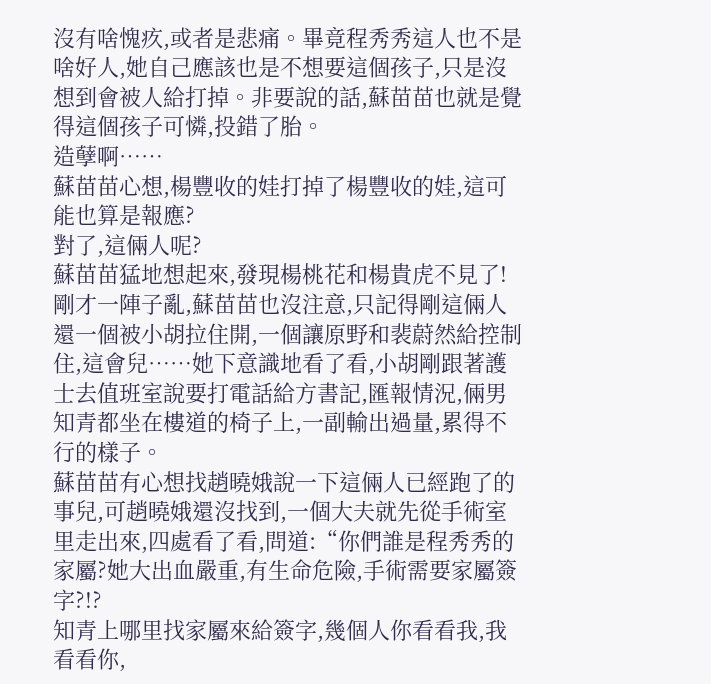沒有啥愧疚,或者是悲痛。畢竟程秀秀這人也不是啥好人,她自己應該也是不想要這個孩子,只是沒想到會被人給打掉。非要說的話,蘇苗苗也就是覺得這個孩子可憐,投錯了胎。
造孽啊……
蘇苗苗心想,楊豐收的娃打掉了楊豐收的娃,這可能也算是報應?
對了,這倆人呢?
蘇苗苗猛地想起來,發現楊桃花和楊貴虎不見了!
剛才一陣子亂,蘇苗苗也沒注意,只記得剛這倆人還一個被小胡拉住開,一個讓原野和裴蔚然給控制住,這會兒……她下意識地看了看,小胡剛跟著護士去值班室說要打電話給方書記,匯報情況,倆男知青都坐在樓道的椅子上,一副輸出過量,累得不行的樣子。
蘇苗苗有心想找趙曉娥說一下這倆人已經跑了的事兒,可趙曉娥還沒找到,一個大夫就先從手術室里走出來,四處看了看,問道:“你們誰是程秀秀的家屬?她大出血嚴重,有生命危險,手術需要家屬簽字?!?
知青上哪里找家屬來給簽字,幾個人你看看我,我看看你,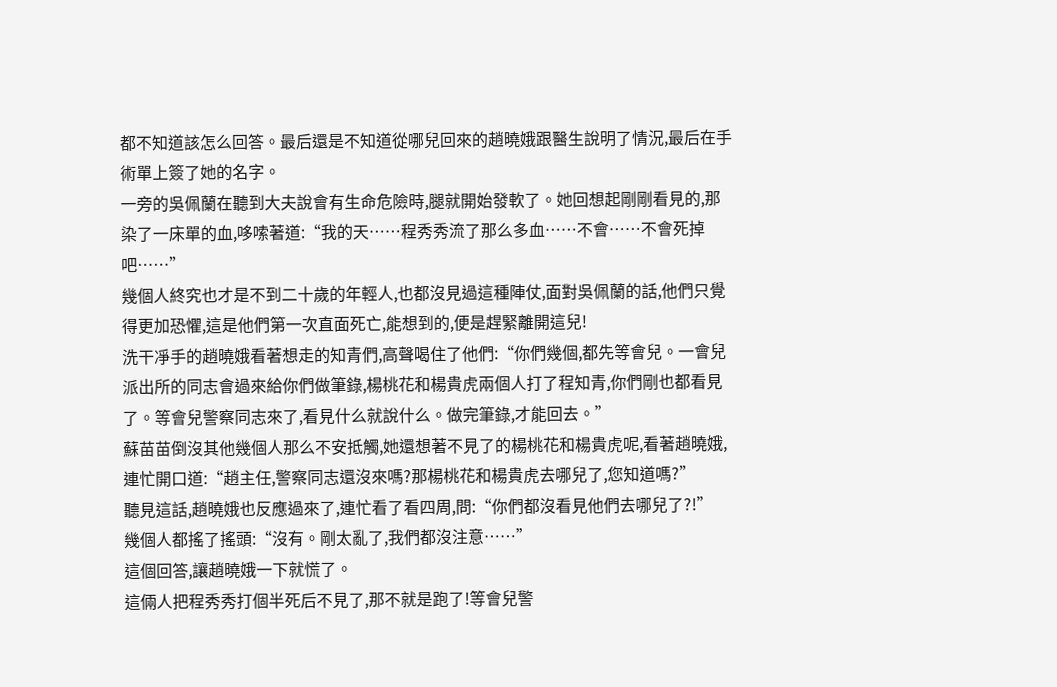都不知道該怎么回答。最后還是不知道從哪兒回來的趙曉娥跟醫生說明了情況,最后在手術單上簽了她的名字。
一旁的吳佩蘭在聽到大夫說會有生命危險時,腿就開始發軟了。她回想起剛剛看見的,那染了一床單的血,哆嗦著道:“我的天……程秀秀流了那么多血……不會……不會死掉吧……”
幾個人終究也才是不到二十歲的年輕人,也都沒見過這種陣仗,面對吳佩蘭的話,他們只覺得更加恐懼,這是他們第一次直面死亡,能想到的,便是趕緊離開這兒!
洗干凈手的趙曉娥看著想走的知青們,高聲喝住了他們:“你們幾個,都先等會兒。一會兒派出所的同志會過來給你們做筆錄,楊桃花和楊貴虎兩個人打了程知青,你們剛也都看見了。等會兒警察同志來了,看見什么就說什么。做完筆錄,才能回去。”
蘇苗苗倒沒其他幾個人那么不安抵觸,她還想著不見了的楊桃花和楊貴虎呢,看著趙曉娥,連忙開口道:“趙主任,警察同志還沒來嗎?那楊桃花和楊貴虎去哪兒了,您知道嗎?”
聽見這話,趙曉娥也反應過來了,連忙看了看四周,問:“你們都沒看見他們去哪兒了?!”
幾個人都搖了搖頭:“沒有。剛太亂了,我們都沒注意……”
這個回答,讓趙曉娥一下就慌了。
這倆人把程秀秀打個半死后不見了,那不就是跑了!等會兒警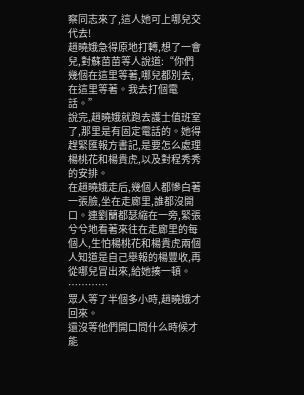察同志來了,這人她可上哪兒交代去!
趙曉娥急得原地打轉,想了一會兒,對蘇苗苗等人說道:“你們幾個在這里等著,哪兒都別去,在這里等著。我去打個電話。”
說完,趙曉娥就跑去護士值班室了,那里是有固定電話的。她得趕緊匯報方書記,是要怎么處理楊桃花和楊貴虎,以及對程秀秀的安排。
在趙曉娥走后,幾個人都慘白著一張臉,坐在走廊里,誰都沒開口。連劉蘭都瑟縮在一旁,緊張兮兮地看著來往在走廊里的每個人,生怕楊桃花和楊貴虎兩個人知道是自己舉報的楊豐收,再從哪兒冒出來,給她揍一頓。
…………
眾人等了半個多小時,趙曉娥才回來。
還沒等他們開口問什么時候才能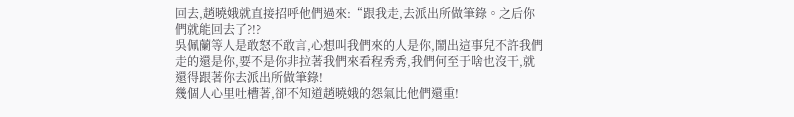回去,趙曉娥就直接招呼他們過來:“跟我走,去派出所做筆錄。之后你們就能回去了?!?
吳佩蘭等人是敢怒不敢言,心想叫我們來的人是你,鬧出這事兒不許我們走的還是你,要不是你非拉著我們來看程秀秀,我們何至于啥也沒干,就還得跟著你去派出所做筆錄!
幾個人心里吐槽著,卻不知道趙曉娥的怨氣比他們還重!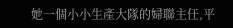她一個小小生產大隊的婦聯主任,平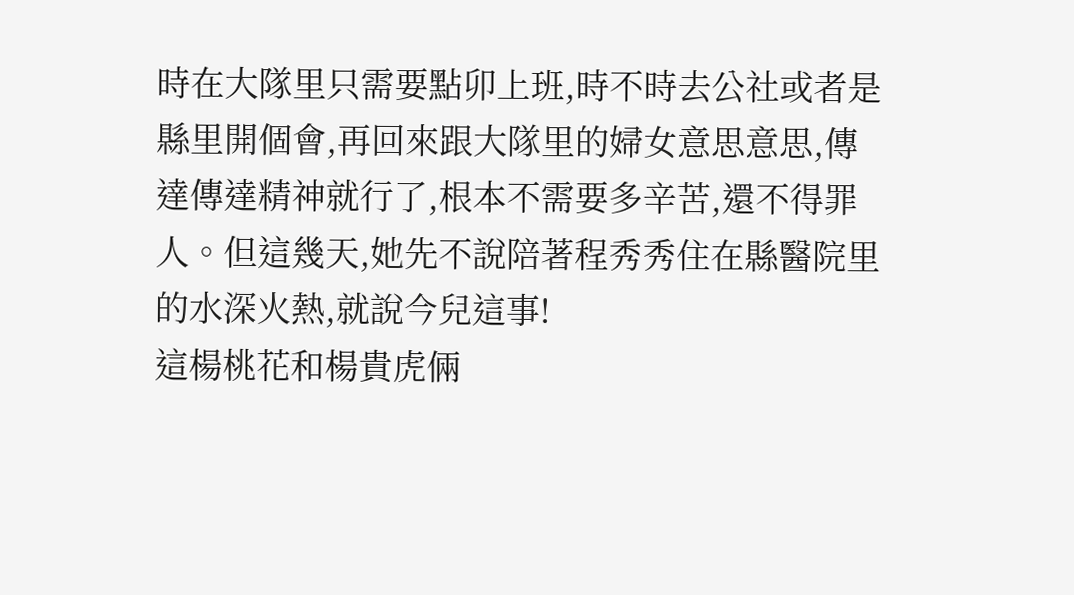時在大隊里只需要點卯上班,時不時去公社或者是縣里開個會,再回來跟大隊里的婦女意思意思,傳達傳達精神就行了,根本不需要多辛苦,還不得罪人。但這幾天,她先不說陪著程秀秀住在縣醫院里的水深火熱,就說今兒這事!
這楊桃花和楊貴虎倆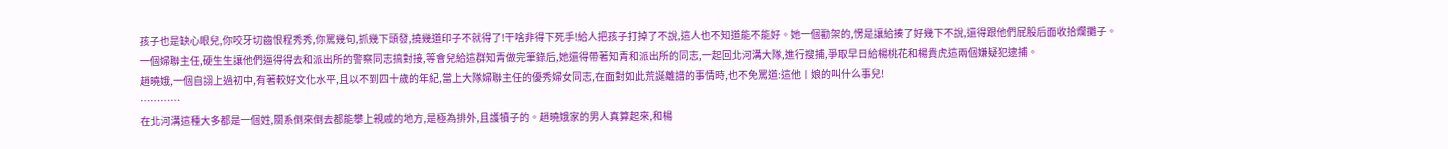孩子也是缺心眼兒,你咬牙切齒恨程秀秀,你罵幾句,抓幾下頭發,撓幾道印子不就得了!干啥非得下死手!給人把孩子打掉了不說,這人也不知道能不能好。她一個勸架的,愣是讓給揍了好幾下不說,還得跟他們屁股后面收拾爛攤子。
一個婦聯主任,硬生生讓他們逼得得去和派出所的警察同志搞對接,等會兒給這群知青做完筆錄后,她還得帶著知青和派出所的同志,一起回北河溝大隊,進行搜捕,爭取早日給楊桃花和楊貴虎這兩個嫌疑犯逮捕。
趙曉娥,一個自詡上過初中,有著較好文化水平,且以不到四十歲的年紀,當上大隊婦聯主任的優秀婦女同志,在面對如此荒誕離譜的事情時,也不免罵道:這他丨娘的叫什么事兒!
…………
在北河溝這種大多都是一個姓,關系倒來倒去都能攀上親戚的地方,是極為排外,且護犢子的。趙曉娥家的男人真算起來,和楊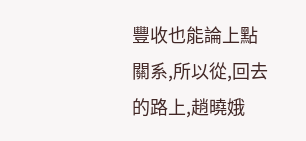豐收也能論上點關系,所以從,回去的路上,趙曉娥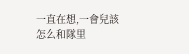一直在想,一會兒該怎么和隊里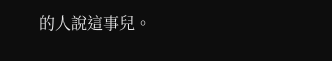的人說這事兒。